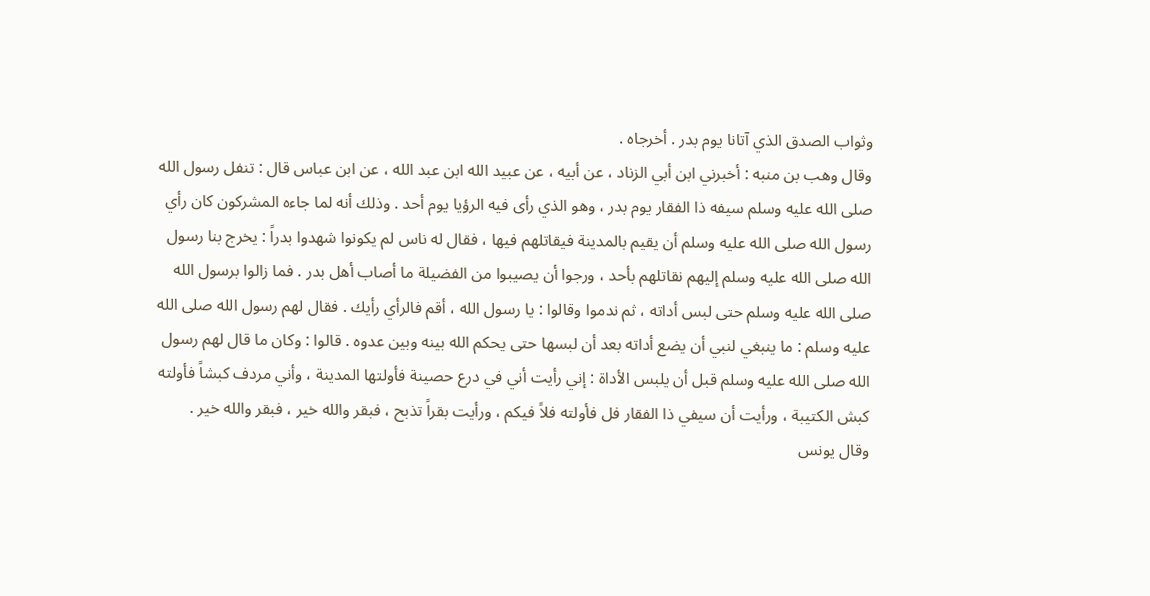وثواب الصدق الذي آتانا يوم بدر . أخرجاه .
وقال وهب بن منبه : أخبرني ابن أبي الزناد ، عن أبيه ، عن عبيد الله ابن عبد الله ، عن ابن عباس قال : تنفل رسول الله صلى الله عليه وسلم سيفه ذا الفقار يوم بدر ، وهو الذي رأى فيه الرؤيا يوم أحد . وذلك أنه لما جاءه المشركون كان رأي رسول الله صلى الله عليه وسلم أن يقيم بالمدينة فيقاتلهم فيها ، فقال له ناس لم يكونوا شهدوا بدراً : يخرج بنا رسول الله صلى الله عليه وسلم إليهم نقاتلهم بأحد ، ورجوا أن يصيبوا من الفضيلة ما أصاب أهل بدر . فما زالوا برسول الله صلى الله عليه وسلم حتى لبس أداته ، ثم ندموا وقالوا : يا رسول الله ، أقم فالرأي رأيك . فقال لهم رسول الله صلى الله عليه وسلم : ما ينبغي لنبي أن يضع أداته بعد أن لبسها حتى يحكم الله بينه وبين عدوه . قالوا : وكان ما قال لهم رسول الله صلى الله عليه وسلم قبل أن يلبس الأداة : إني رأيت أني في درع حصينة فأولتها المدينة ، وأني مردف كبشاً فأولته كبش الكتيبة ، ورأيت أن سيفي ذا الفقار فل فأولته فلاً فيكم ، ورأيت بقراً تذبح ، فبقر والله خير ، فبقر والله خير .
وقال يونس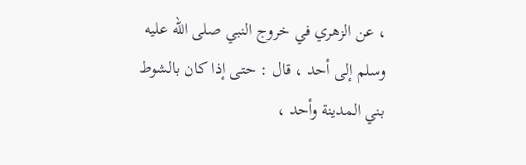، عن الزهري في خروج النبي صلى الله عليه وسلم إلى أحد ، قال : حتى إذا كان بالشوط بني المدينة وأحد ،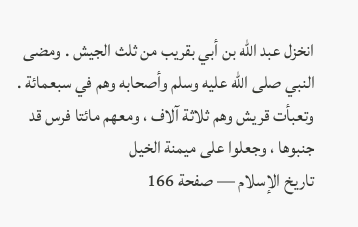انخزل عبد الله بن أبي بقريب من ثلث الجيش . ومضى النبي صلى الله عليه وسلم وأصحابه وهم في سبعمائة . وتعبأت قريش وهم ثلاثة آلاف ، ومعهم مائتا فرس قد جنبوها ، وجعلوا على ميمنة الخيل
تاريخ الإسلام — صفحة 166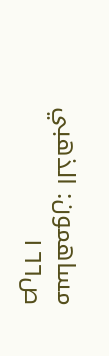مساهمون: الذهبي
ص١٦٦